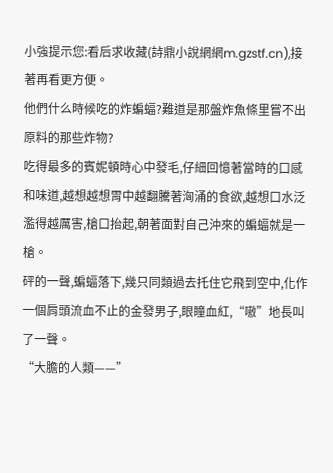小強提示您:看后求收藏(詩鼎小說網網m.gzstf.cn),接著再看更方便。
他們什么時候吃的炸蝙蝠?難道是那盤炸魚條里嘗不出原料的那些炸物?
吃得最多的賓妮頓時心中發毛,仔細回憶著當時的口感和味道,越想越想胃中越翻騰著洶涌的食欲,越想口水泛濫得越厲害,槍口抬起,朝著面對自己沖來的蝙蝠就是一槍。
砰的一聲,蝙蝠落下,幾只同類過去托住它飛到空中,化作一個肩頭流血不止的金發男子,眼瞳血紅,“嗷”地長叫了一聲。
“大膽的人類——”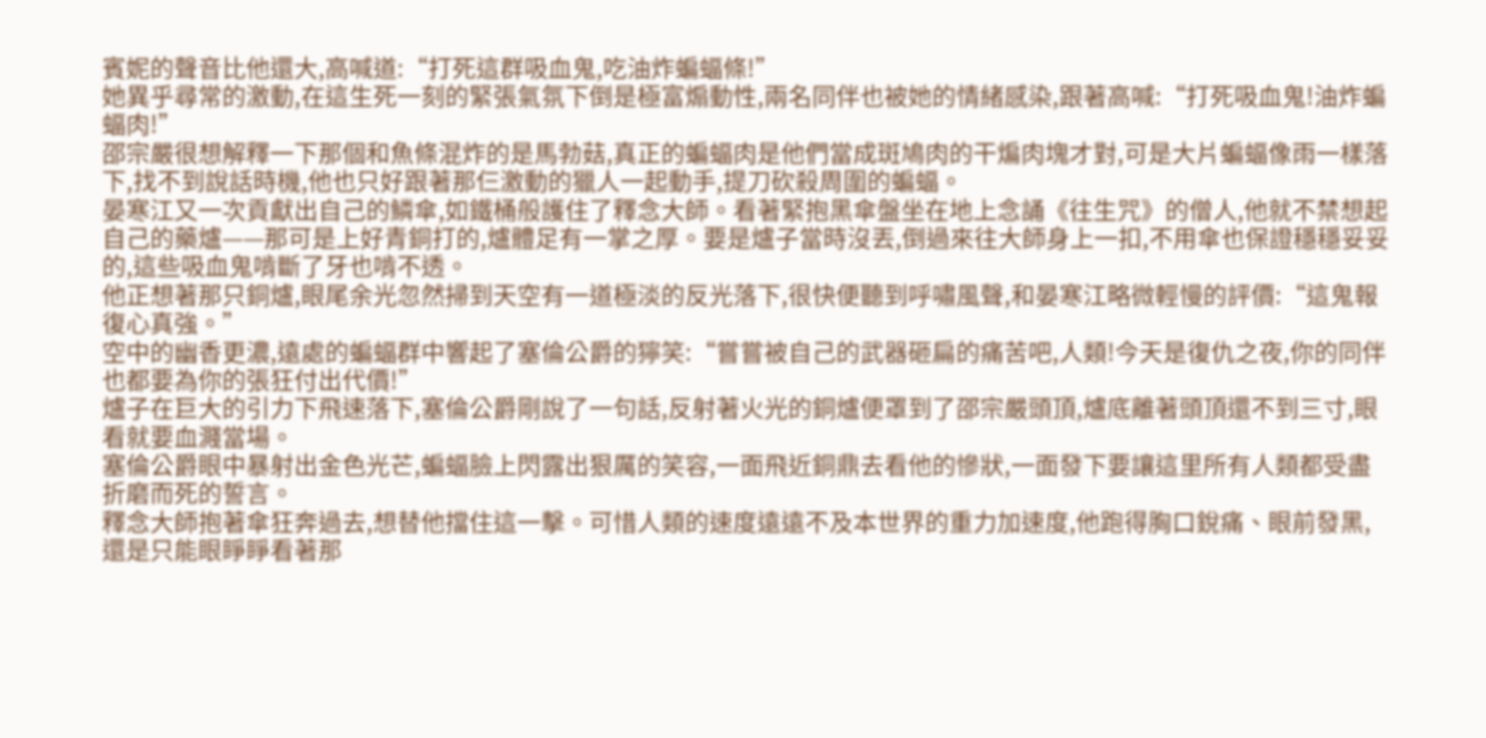賓妮的聲音比他還大,高喊道:“打死這群吸血鬼,吃油炸蝙蝠條!”
她異乎尋常的激動,在這生死一刻的緊張氣氛下倒是極富煽動性,兩名同伴也被她的情緒感染,跟著高喊:“打死吸血鬼!油炸蝙蝠肉!”
邵宗嚴很想解釋一下那個和魚條混炸的是馬勃菇,真正的蝙蝠肉是他們當成斑鳩肉的干煸肉塊才對,可是大片蝙蝠像雨一樣落下,找不到說話時機,他也只好跟著那仨激動的獵人一起動手,提刀砍殺周圍的蝙蝠。
晏寒江又一次貢獻出自己的鱗傘,如鐵桶般護住了釋念大師。看著緊抱黑傘盤坐在地上念誦《往生咒》的僧人,他就不禁想起自己的藥爐——那可是上好青銅打的,爐體足有一掌之厚。要是爐子當時沒丟,倒過來往大師身上一扣,不用傘也保證穩穩妥妥的,這些吸血鬼啃斷了牙也啃不透。
他正想著那只銅爐,眼尾余光忽然掃到天空有一道極淡的反光落下,很快便聽到呼嘯風聲,和晏寒江略微輕慢的評價:“這鬼報復心真強。”
空中的幽香更濃,遠處的蝙蝠群中響起了塞倫公爵的獰笑:“嘗嘗被自己的武器砸扁的痛苦吧,人類!今天是復仇之夜,你的同伴也都要為你的張狂付出代價!”
爐子在巨大的引力下飛速落下,塞倫公爵剛說了一句話,反射著火光的銅爐便罩到了邵宗嚴頭頂,爐底離著頭頂還不到三寸,眼看就要血濺當場。
塞倫公爵眼中暴射出金色光芒,蝙蝠臉上閃露出狠厲的笑容,一面飛近銅鼎去看他的慘狀,一面發下要讓這里所有人類都受盡折磨而死的誓言。
釋念大師抱著傘狂奔過去,想替他擋住這一擊。可惜人類的速度遠遠不及本世界的重力加速度,他跑得胸口銳痛、眼前發黑,還是只能眼睜睜看著那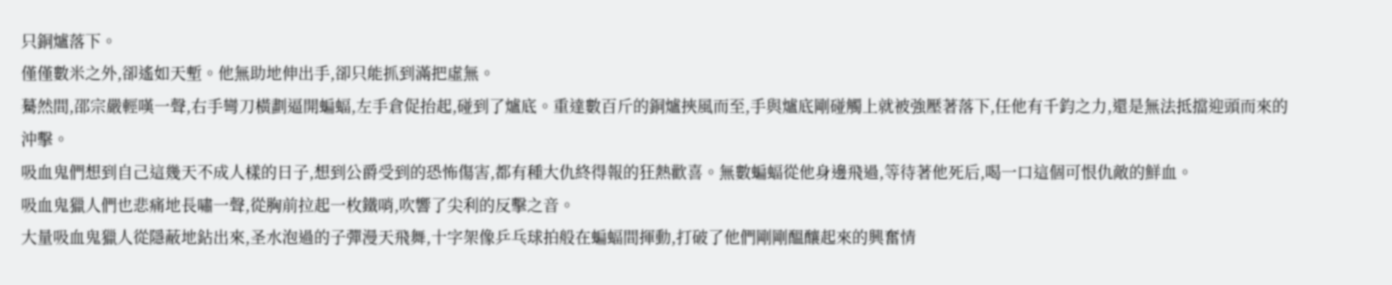只銅爐落下。
僅僅數米之外,卻遙如天塹。他無助地伸出手,卻只能抓到滿把虛無。
驀然間,邵宗嚴輕嘆一聲,右手彎刀橫劃逼開蝙蝠,左手倉促抬起,碰到了爐底。重達數百斤的銅爐挾風而至,手與爐底剛碰觸上就被強壓著落下,任他有千鈞之力,還是無法抵擋迎頭而來的沖擊。
吸血鬼們想到自己這幾天不成人樣的日子,想到公爵受到的恐怖傷害,都有種大仇終得報的狂熱歡喜。無數蝙蝠從他身邊飛過,等待著他死后,喝一口這個可恨仇敵的鮮血。
吸血鬼獵人們也悲痛地長嘯一聲,從胸前拉起一枚鐵哨,吹響了尖利的反擊之音。
大量吸血鬼獵人從隱蔽地鉆出來,圣水泡過的子彈漫天飛舞,十字架像乒乓球拍般在蝙蝠間揮動,打破了他們剛剛醞釀起來的興奮情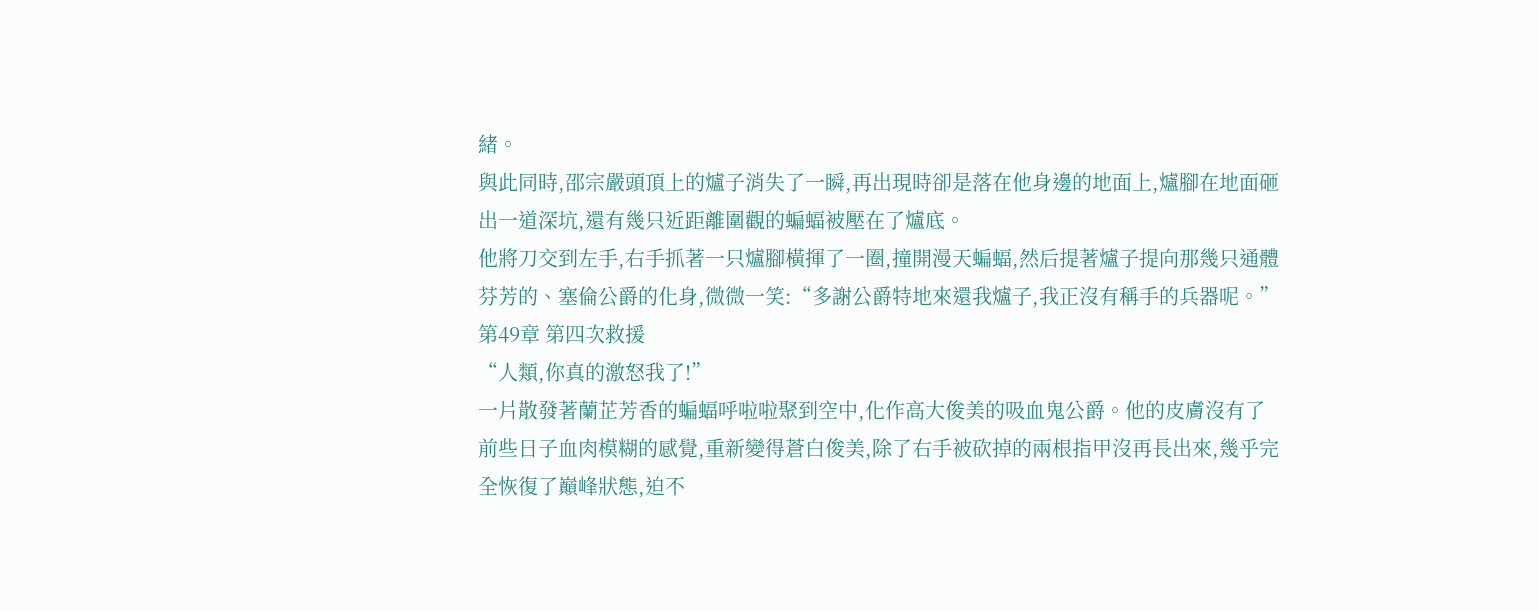緒。
與此同時,邵宗嚴頭頂上的爐子消失了一瞬,再出現時卻是落在他身邊的地面上,爐腳在地面砸出一道深坑,還有幾只近距離圍觀的蝙蝠被壓在了爐底。
他將刀交到左手,右手抓著一只爐腳橫揮了一圈,撞開漫天蝙蝠,然后提著爐子提向那幾只通體芬芳的、塞倫公爵的化身,微微一笑:“多謝公爵特地來還我爐子,我正沒有稱手的兵器呢。”
第49章 第四次救援
“人類,你真的激怒我了!”
一片散發著蘭芷芳香的蝙蝠呼啦啦聚到空中,化作高大俊美的吸血鬼公爵。他的皮膚沒有了前些日子血肉模糊的感覺,重新變得蒼白俊美,除了右手被砍掉的兩根指甲沒再長出來,幾乎完全恢復了巔峰狀態,迫不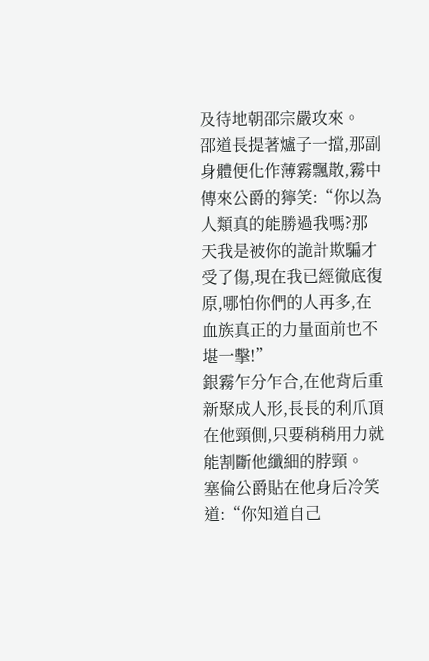及待地朝邵宗嚴攻來。
邵道長提著爐子一擋,那副身體便化作薄霧飄散,霧中傳來公爵的獰笑:“你以為人類真的能勝過我嗎?那天我是被你的詭計欺騙才受了傷,現在我已經徹底復原,哪怕你們的人再多,在血族真正的力量面前也不堪一擊!”
銀霧乍分乍合,在他背后重新聚成人形,長長的利爪頂在他頸側,只要稍稍用力就能割斷他纖細的脖頸。
塞倫公爵貼在他身后冷笑道:“你知道自己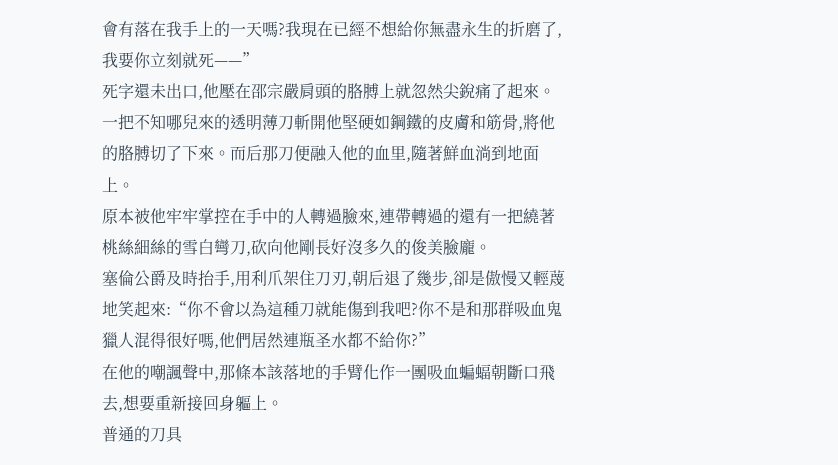會有落在我手上的一天嗎?我現在已經不想給你無盡永生的折磨了,我要你立刻就死——”
死字還未出口,他壓在邵宗嚴肩頭的胳膊上就忽然尖銳痛了起來。一把不知哪兒來的透明薄刀斬開他堅硬如鋼鐵的皮膚和筋骨,將他的胳膊切了下來。而后那刀便融入他的血里,隨著鮮血淌到地面上。
原本被他牢牢掌控在手中的人轉過臉來,連帶轉過的還有一把繞著桃絲細絲的雪白彎刀,砍向他剛長好沒多久的俊美臉龐。
塞倫公爵及時抬手,用利爪架住刀刃,朝后退了幾步,卻是傲慢又輕蔑地笑起來:“你不會以為這種刀就能傷到我吧?你不是和那群吸血鬼獵人混得很好嗎,他們居然連瓶圣水都不給你?”
在他的嘲諷聲中,那條本該落地的手臂化作一團吸血蝙蝠朝斷口飛去,想要重新接回身軀上。
普通的刀具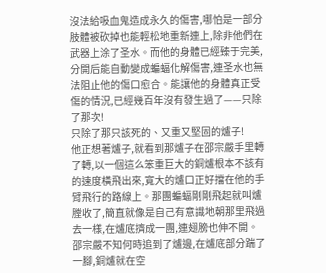沒法給吸血鬼造成永久的傷害,哪怕是一部分肢體被砍掉也能輕松地重新連上,除非他們在武器上涂了圣水。而他的身體已經臻于完美,分開后能自動變成蝙蝠化解傷害,連圣水也無法阻止他的傷口愈合。能讓他的身體真正受傷的情況,已經幾百年沒有發生過了——只除了那次!
只除了那只該死的、又重又堅固的爐子!
他正想著爐子,就看到那爐子在邵宗嚴手里轉了轉,以一個這么笨重巨大的銅爐根本不該有的速度橫飛出來,寬大的爐口正好擋在他的手臂飛行的路線上。那團蝙蝠剛剛飛起就叫爐膛收了,簡直就像是自己有意識地朝那里飛過去一樣,在爐底擠成一團,連翅膀也伸不開。
邵宗嚴不知何時追到了爐邊,在爐底部分踹了一腳,銅爐就在空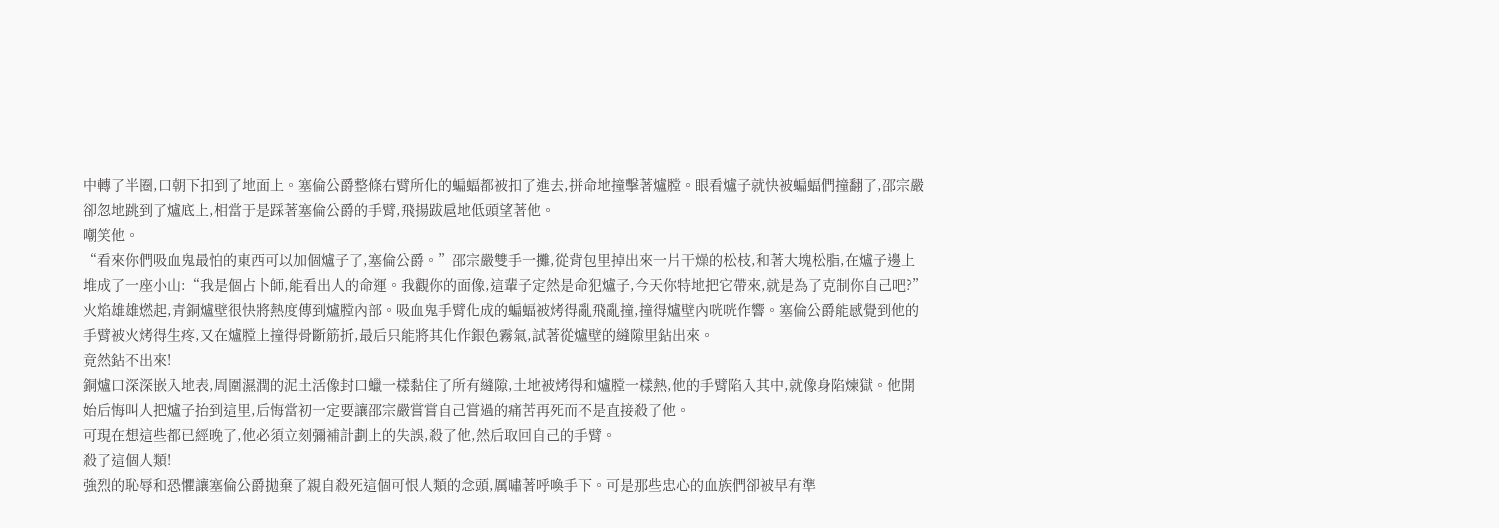中轉了半圈,口朝下扣到了地面上。塞倫公爵整條右臂所化的蝙蝠都被扣了進去,拼命地撞擊著爐膛。眼看爐子就快被蝙蝠們撞翻了,邵宗嚴卻忽地跳到了爐底上,相當于是踩著塞倫公爵的手臂,飛揚跋扈地低頭望著他。
嘲笑他。
“看來你們吸血鬼最怕的東西可以加個爐子了,塞倫公爵。”邵宗嚴雙手一攤,從背包里掉出來一片干燥的松枝,和著大塊松脂,在爐子邊上堆成了一座小山:“我是個占卜師,能看出人的命運。我觀你的面像,這輩子定然是命犯爐子,今天你特地把它帶來,就是為了克制你自己吧?”
火焰雄雄燃起,青銅爐壁很快將熱度傳到爐膛內部。吸血鬼手臂化成的蝙蝠被烤得亂飛亂撞,撞得爐壁內咣咣作響。塞倫公爵能感覺到他的手臂被火烤得生疼,又在爐膛上撞得骨斷筋折,最后只能將其化作銀色霧氣,試著從爐壁的縫隙里鉆出來。
竟然鉆不出來!
銅爐口深深嵌入地表,周圍濕潤的泥土活像封口蠟一樣黏住了所有縫隙,土地被烤得和爐膛一樣熱,他的手臂陷入其中,就像身陷煉獄。他開始后悔叫人把爐子抬到這里,后悔當初一定要讓邵宗嚴嘗嘗自己嘗過的痛苦再死而不是直接殺了他。
可現在想這些都已經晚了,他必須立刻彌補計劃上的失誤,殺了他,然后取回自己的手臂。
殺了這個人類!
強烈的恥辱和恐懼讓塞倫公爵拋棄了親自殺死這個可恨人類的念頭,厲嘯著呼喚手下。可是那些忠心的血族們卻被早有準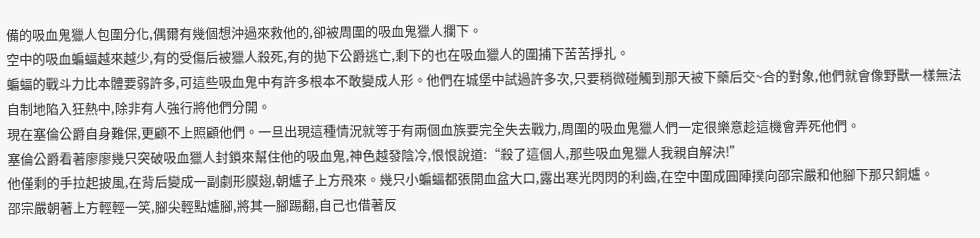備的吸血鬼獵人包圍分化,偶爾有幾個想沖過來救他的,卻被周圍的吸血鬼獵人攔下。
空中的吸血蝙蝠越來越少,有的受傷后被獵人殺死,有的拋下公爵逃亡,剩下的也在吸血獵人的圍捕下苦苦掙扎。
蝙蝠的戰斗力比本體要弱許多,可這些吸血鬼中有許多根本不敢變成人形。他們在城堡中試過許多次,只要稍微碰觸到那天被下藥后交~合的對象,他們就會像野獸一樣無法自制地陷入狂熱中,除非有人強行將他們分開。
現在塞倫公爵自身難保,更顧不上照顧他們。一旦出現這種情況就等于有兩個血族要完全失去戰力,周圍的吸血鬼獵人們一定很樂意趁這機會弄死他們。
塞倫公爵看著廖廖幾只突破吸血獵人封鎖來幫住他的吸血鬼,神色越發陰冷,恨恨說道:“殺了這個人,那些吸血鬼獵人我親自解決!”
他僅剩的手拉起披風,在背后變成一副劇形膜翅,朝爐子上方飛來。幾只小蝙蝠都張開血盆大口,露出寒光閃閃的利齒,在空中圍成圓陣撲向邵宗嚴和他腳下那只銅爐。
邵宗嚴朝著上方輕輕一笑,腳尖輕點爐腳,將其一腳踢翻,自己也借著反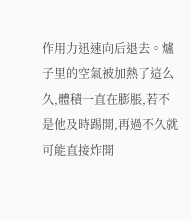作用力迅速向后退去。爐子里的空氣被加熱了這么久,體積一直在膨脹,若不是他及時踢開,再過不久就可能直接炸開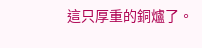這只厚重的銅爐了。